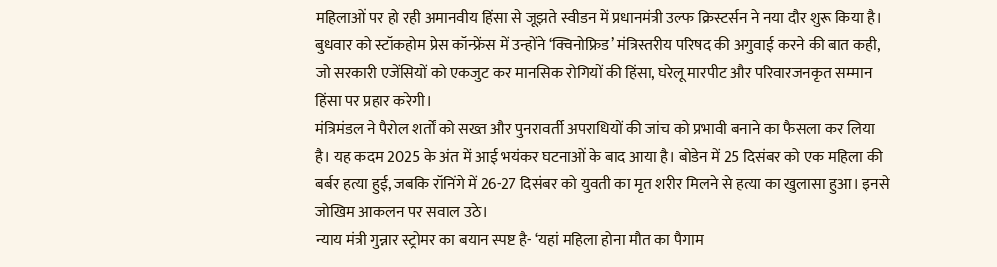महिलाओं पर हो रही अमानवीय हिंसा से जूझते स्वीडन में प्रधानमंत्री उल्फ क्रिस्टर्सन ने नया दौर शुरू किया है। बुधवार को स्टॉकहोम प्रेस कॉन्फ्रेंस में उन्होंने ‘क्विनोफ्रिड’ मंत्रिस्तरीय परिषद की अगुवाई करने की बात कही, जो सरकारी एजेंसियों को एकजुट कर मानसिक रोगियों की हिंसा, घरेलू मारपीट और परिवारजनकृत सम्मान हिंसा पर प्रहार करेगी।
मंत्रिमंडल ने पैरोल शर्तों को सख्त और पुनरावर्ती अपराधियों की जांच को प्रभावी बनाने का फैसला कर लिया है। यह कदम 2025 के अंत में आई भयंकर घटनाओं के बाद आया है। बोडेन में 25 दिसंबर को एक महिला की बर्बर हत्या हुई, जबकि रॉनिंगे में 26-27 दिसंबर को युवती का मृत शरीर मिलने से हत्या का खुलासा हुआ। इनसे जोखिम आकलन पर सवाल उठे।
न्याय मंत्री गुन्नार स्ट्रोमर का बयान स्पष्ट है- ‘यहां महिला होना मौत का पैगाम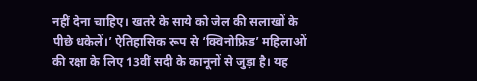नहीं देना चाहिए। खतरे के साये को जेल की सलाखों के पीछे धकेलें।’ ऐतिहासिक रूप से ‘क्विनोफ्रिड’ महिलाओं की रक्षा के लिए 13वीं सदी के कानूनों से जुड़ा है। यह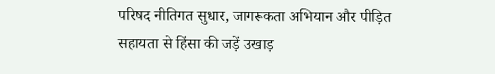परिषद नीतिगत सुधार, जागरूकता अभियान और पीड़ित सहायता से हिंसा की जड़ें उखाड़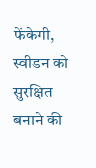फेंकेगी, स्वीडन को सुरक्षित बनाने की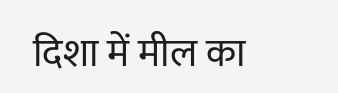दिशा में मील का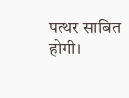पत्थर साबित होगी।